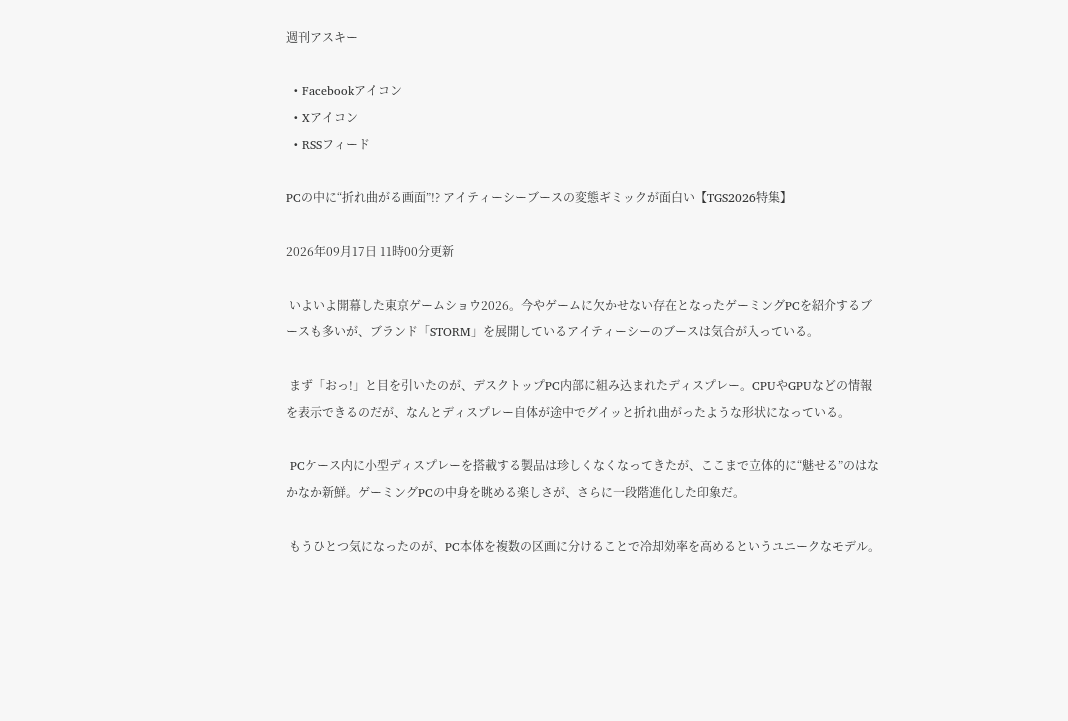週刊アスキー

  • Facebookアイコン
  • Xアイコン
  • RSSフィード

PCの中に“折れ曲がる画面”!? アイティーシーブースの変態ギミックが面白い【TGS2026特集】

2026年09月17日 11時00分更新

 いよいよ開幕した東京ゲームショウ2026。今やゲームに欠かせない存在となったゲーミングPCを紹介するブースも多いが、ブランド「STORM」を展開しているアイティーシーのブースは気合が入っている。

 まず「おっ!」と目を引いたのが、デスクトップPC内部に組み込まれたディスプレー。CPUやGPUなどの情報を表示できるのだが、なんとディスプレー自体が途中でグイッと折れ曲がったような形状になっている。

 PCケース内に小型ディスプレーを搭載する製品は珍しくなくなってきたが、ここまで立体的に“魅せる”のはなかなか新鮮。ゲーミングPCの中身を眺める楽しさが、さらに一段階進化した印象だ。

 もうひとつ気になったのが、PC本体を複数の区画に分けることで冷却効率を高めるというユニークなモデル。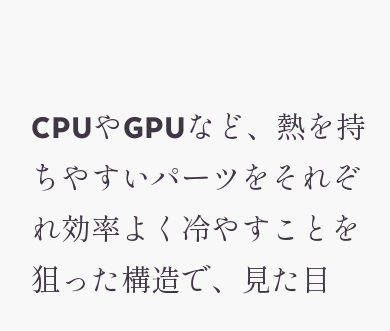CPUやGPUなど、熱を持ちやすいパーツをそれぞれ効率よく冷やすことを狙った構造で、見た目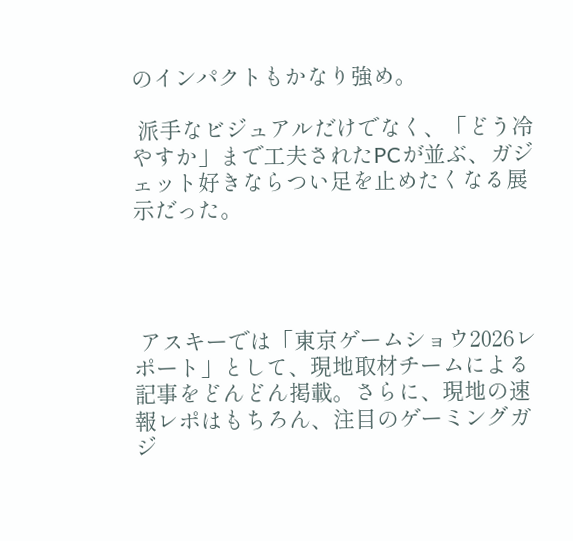のインパクトもかなり強め。

 派手なビジュアルだけでなく、「どう冷やすか」まで工夫されたPCが並ぶ、ガジェット好きならつい足を止めたくなる展示だった。




 アスキーでは「東京ゲームショウ2026レポート」として、現地取材チームによる記事をどんどん掲載。さらに、現地の速報レポはもちろん、注目のゲーミングガジ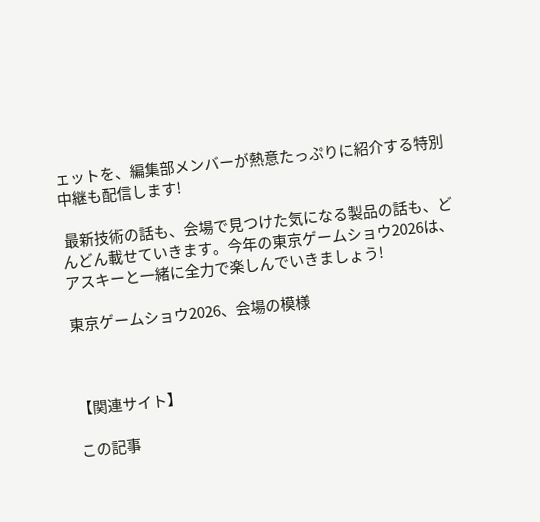ェットを、編集部メンバーが熱意たっぷりに紹介する特別中継も配信します!

 最新技術の話も、会場で見つけた気になる製品の話も、どんどん載せていきます。今年の東京ゲームショウ2026は、アスキーと一緒に全力で楽しんでいきましょう!

東京ゲームショウ2026、会場の模様



【関連サイト】

この記事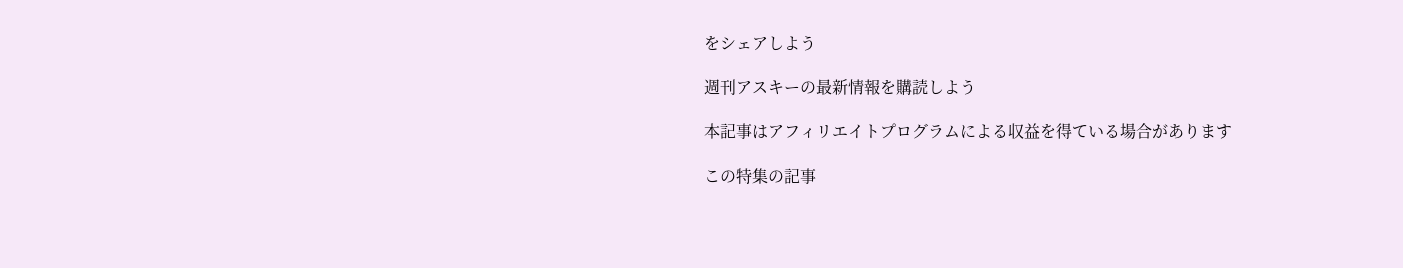をシェアしよう

週刊アスキーの最新情報を購読しよう

本記事はアフィリエイトプログラムによる収益を得ている場合があります

この特集の記事